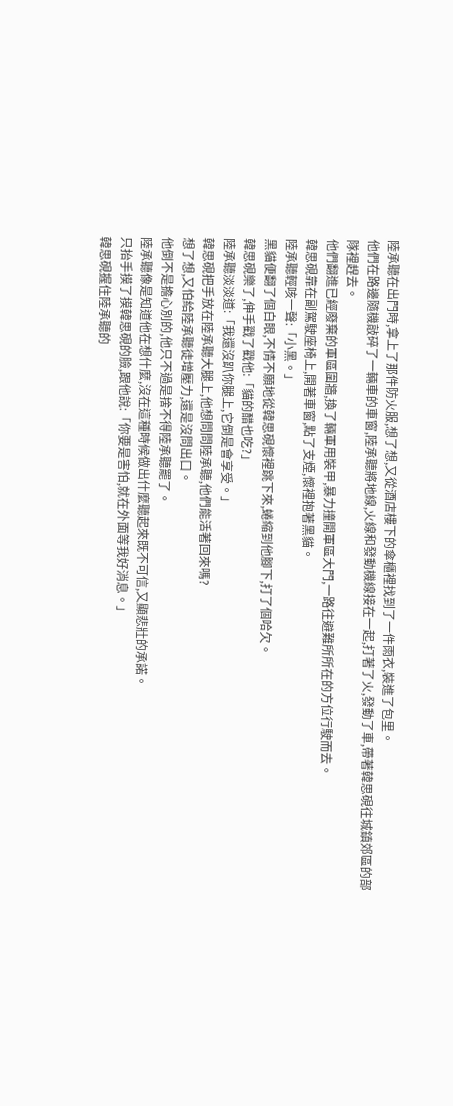陸承聽在出門時,拿上了那件防火服,想了想,又從酒店樓下的傘櫃裡找到了一件雨衣,裝進了包里。
他們在路邊隨機敲碎了一輛車的車窗,陸承聽將地線,火線和發動機線接在一起,打著了火,發動了車,帶著韓思硯往城鎮郊區的部隊裡趕去。
他們翻進已經廢棄的軍區圍牆,換了輛軍用裝甲,暴力撞開軍區大門,一路往避難所所在的方位行駛而去。
韓思硯靠在副駕駛座椅上,開著車窗,點了支煙,懷裡抱著黑貓。
陸承聽輕咳一聲:「小黑。」
黑貓便翻了個白眼,不情不願地從韓思硯懷裡跳下來,蜷縮到他腳下,打了個哈欠。
韓思硯樂了,伸手戳了戳他:「貓的醋也吃?」
陸承聽淡淡道:「我還沒趴你腿上,它倒是會享受。」
韓思硯把手放在陸承聽大腿上,他想問問陸承聽,他們能活著回來嗎?
想了想,又怕給陸承聽徒增壓力,還是沒問出口。
他倒不是擔心別的,他只不過是捨不得陸承聽罷了。
陸承聽像是知道他在想什麼,沒在這種時候做出什麼聽起來既不可信,又顯悲壯的承諾。
只抬手摸了摸韓思硯的臉,跟他說:「你要是害怕,就在外面等我好消息。」
韓思硯握住陸承聽的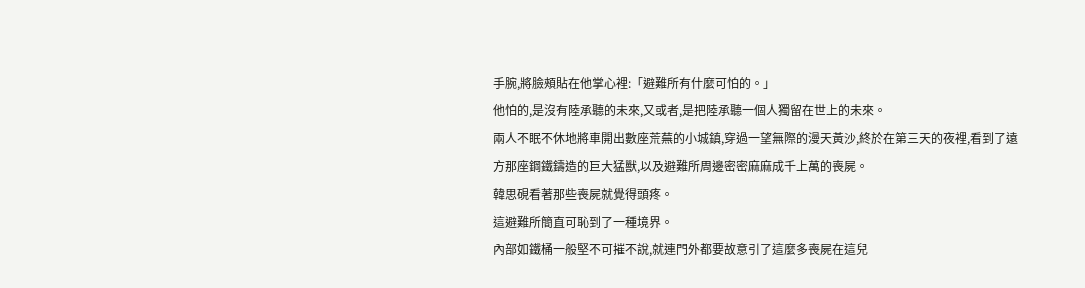手腕,將臉頰貼在他掌心裡:「避難所有什麼可怕的。」
他怕的,是沒有陸承聽的未來,又或者,是把陸承聽一個人獨留在世上的未來。
兩人不眠不休地將車開出數座荒蕪的小城鎮,穿過一望無際的漫天黃沙,終於在第三天的夜裡,看到了遠方那座鋼鐵鑄造的巨大猛獸,以及避難所周邊密密麻麻成千上萬的喪屍。
韓思硯看著那些喪屍就覺得頭疼。
這避難所簡直可恥到了一種境界。
內部如鐵桶一般堅不可摧不說,就連門外都要故意引了這麼多喪屍在這兒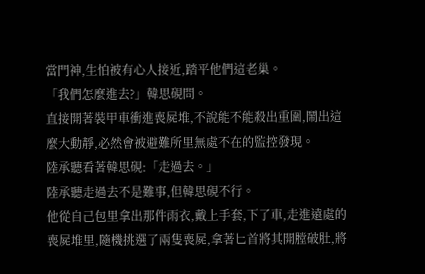當門神,生怕被有心人接近,踏平他們這老巢。
「我們怎麼進去?」韓思硯問。
直接開著裝甲車衝進喪屍堆,不說能不能殺出重圍,鬧出這麼大動靜,必然會被避難所里無處不在的監控發現。
陸承聽看著韓思硯:「走過去。」
陸承聽走過去不是難事,但韓思硯不行。
他從自己包里拿出那件雨衣,戴上手套,下了車,走進遠處的喪屍堆里,隨機挑選了兩隻喪屍,拿著匕首將其開膛破肚,將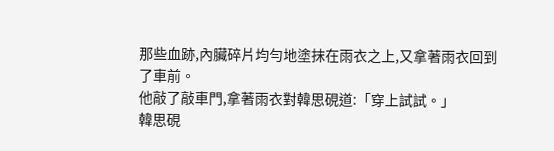那些血跡,內臟碎片均勻地塗抹在雨衣之上,又拿著雨衣回到了車前。
他敲了敲車門,拿著雨衣對韓思硯道:「穿上試試。」
韓思硯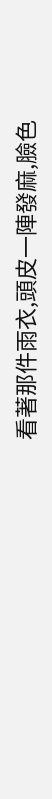看著那件雨衣,頭皮一陣發麻,臉色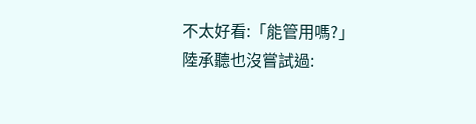不太好看:「能管用嗎?」
陸承聽也沒嘗試過: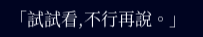「試試看,不行再說。」